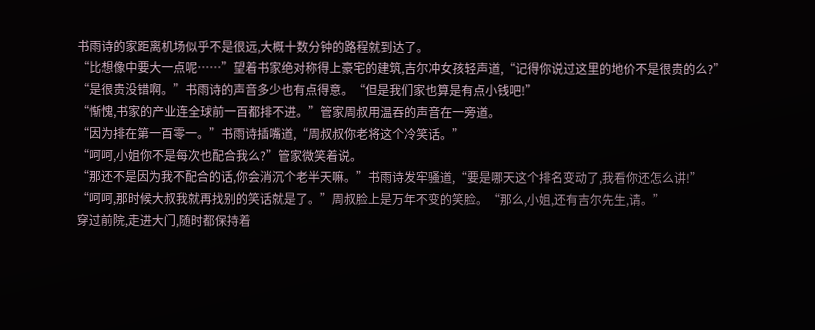书雨诗的家距离机场似乎不是很远,大概十数分钟的路程就到达了。
“比想像中要大一点呢……”望着书家绝对称得上豪宅的建筑,吉尔冲女孩轻声道,“记得你说过这里的地价不是很贵的么?”
“是很贵没错啊。”书雨诗的声音多少也有点得意。“但是我们家也算是有点小钱吧!”
“惭愧,书家的产业连全球前一百都排不进。”管家周叔用温吞的声音在一旁道。
“因为排在第一百零一。”书雨诗插嘴道,“周叔叔你老将这个冷笑话。”
“呵呵,小姐你不是每次也配合我么?”管家微笑着说。
“那还不是因为我不配合的话,你会消沉个老半天嘛。”书雨诗发牢骚道,“要是哪天这个排名变动了,我看你还怎么讲!”
“呵呵,那时候大叔我就再找别的笑话就是了。”周叔脸上是万年不变的笑脸。“那么,小姐,还有吉尔先生,请。”
穿过前院,走进大门,随时都保持着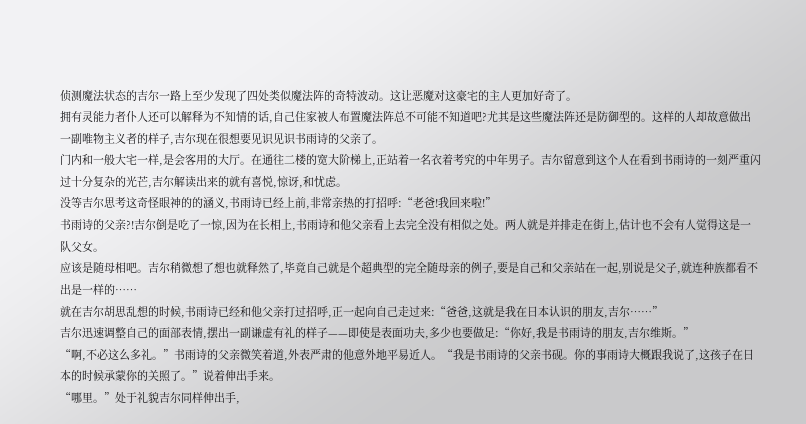侦测魔法状态的吉尔一路上至少发现了四处类似魔法阵的奇特波动。这让恶魔对这豪宅的主人更加好奇了。
拥有灵能力者仆人还可以解释为不知情的话,自己住家被人布置魔法阵总不可能不知道吧?尤其是这些魔法阵还是防御型的。这样的人却故意做出一副唯物主义者的样子,吉尔现在很想要见识见识书雨诗的父亲了。
门内和一般大宅一样,是会客用的大厅。在通往二楼的宽大阶梯上,正站着一名衣着考究的中年男子。吉尔留意到这个人在看到书雨诗的一刻严重闪过十分复杂的光芒,吉尔解读出来的就有喜悦,惊讶,和忧虑。
没等吉尔思考这奇怪眼神的的涵义,书雨诗已经上前,非常亲热的打招呼:“老爸!我回来啦!”
书雨诗的父亲?!吉尔倒是吃了一惊,因为在长相上,书雨诗和他父亲看上去完全没有相似之处。两人就是并排走在街上,估计也不会有人觉得这是一队父女。
应该是随母相吧。吉尔稍微想了想也就释然了,毕竟自己就是个超典型的完全随母亲的例子,要是自己和父亲站在一起,别说是父子,就连种族都看不出是一样的……
就在吉尔胡思乱想的时候,书雨诗已经和他父亲打过招呼,正一起向自己走过来:“爸爸,这就是我在日本认识的朋友,吉尔……”
吉尔迅速调整自己的面部表情,摆出一副谦虚有礼的样子——即使是表面功夫,多少也要做足:“你好,我是书雨诗的朋友,吉尔维斯。”
“啊,不必这么多礼。”书雨诗的父亲微笑着道,外表严肃的他意外地平易近人。“我是书雨诗的父亲书砚。你的事雨诗大概跟我说了,这孩子在日本的时候承蒙你的关照了。”说着伸出手来。
“哪里。”处于礼貌吉尔同样伸出手,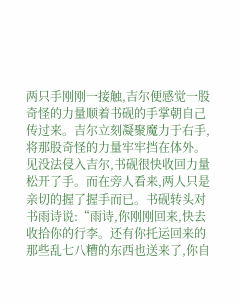两只手刚刚一接触,吉尔便感觉一股奇怪的力量顺着书砚的手掌朝自己传过来。吉尔立刻凝聚魔力于右手,将那股奇怪的力量牢牢挡在体外。
见没法侵入吉尔,书砚很快收回力量松开了手。而在旁人看来,两人只是亲切的握了握手而已。书砚转头对书雨诗说:“雨诗,你刚刚回来,快去收拾你的行李。还有你托运回来的那些乱七八糟的东西也送来了,你自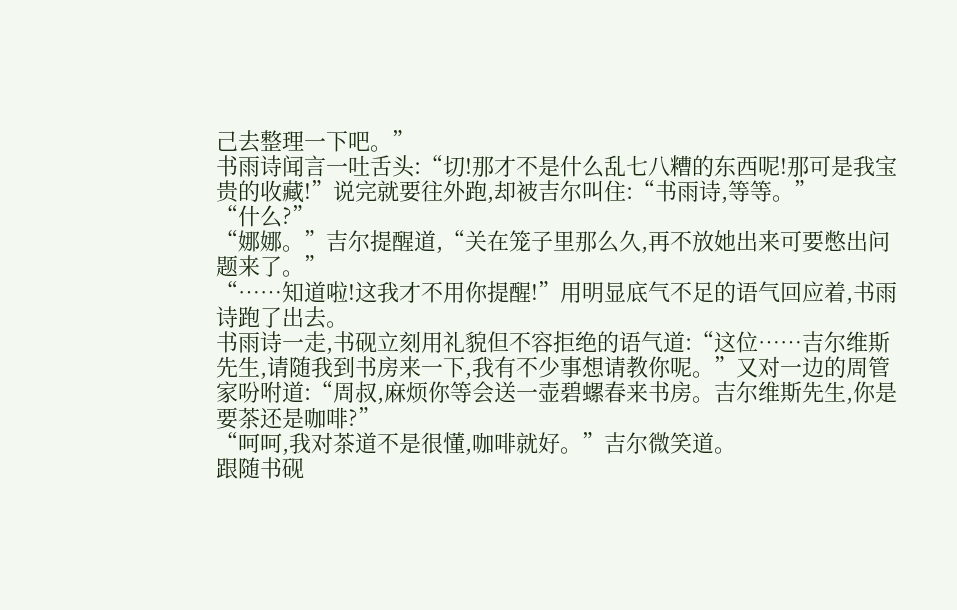己去整理一下吧。”
书雨诗闻言一吐舌头:“切!那才不是什么乱七八糟的东西呢!那可是我宝贵的收藏!”说完就要往外跑,却被吉尔叫住:“书雨诗,等等。”
“什么?”
“娜娜。”吉尔提醒道,“关在笼子里那么久,再不放她出来可要憋出问题来了。”
“……知道啦!这我才不用你提醒!”用明显底气不足的语气回应着,书雨诗跑了出去。
书雨诗一走,书砚立刻用礼貌但不容拒绝的语气道:“这位……吉尔维斯先生,请随我到书房来一下,我有不少事想请教你呢。”又对一边的周管家吩咐道:“周叔,麻烦你等会送一壶碧螺春来书房。吉尔维斯先生,你是要茶还是咖啡?”
“呵呵,我对茶道不是很懂,咖啡就好。”吉尔微笑道。
跟随书砚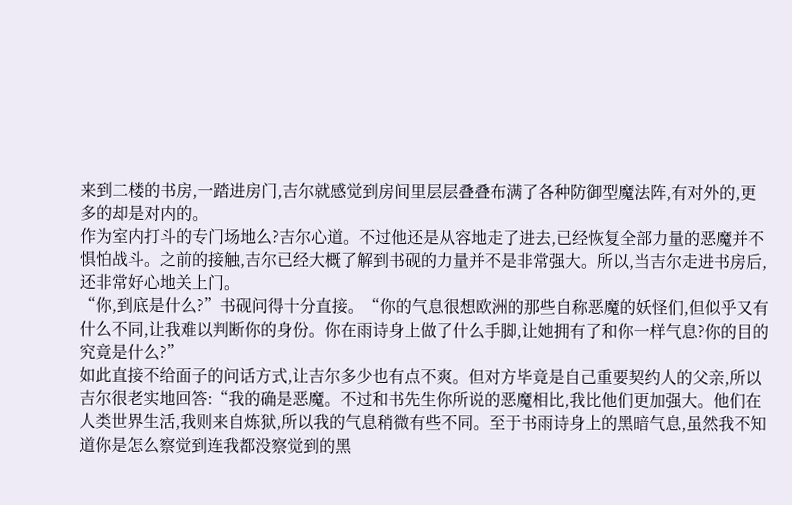来到二楼的书房,一踏进房门,吉尔就感觉到房间里层层叠叠布满了各种防御型魔法阵,有对外的,更多的却是对内的。
作为室内打斗的专门场地么?吉尔心道。不过他还是从容地走了进去,已经恢复全部力量的恶魔并不惧怕战斗。之前的接触,吉尔已经大概了解到书砚的力量并不是非常强大。所以,当吉尔走进书房后,还非常好心地关上门。
“你,到底是什么?”书砚问得十分直接。“你的气息很想欧洲的那些自称恶魔的妖怪们,但似乎又有什么不同,让我难以判断你的身份。你在雨诗身上做了什么手脚,让她拥有了和你一样气息?你的目的究竟是什么?”
如此直接不给面子的问话方式,让吉尔多少也有点不爽。但对方毕竟是自己重要契约人的父亲,所以吉尔很老实地回答:“我的确是恶魔。不过和书先生你所说的恶魔相比,我比他们更加强大。他们在人类世界生活,我则来自炼狱,所以我的气息稍微有些不同。至于书雨诗身上的黑暗气息,虽然我不知道你是怎么察觉到连我都没察觉到的黑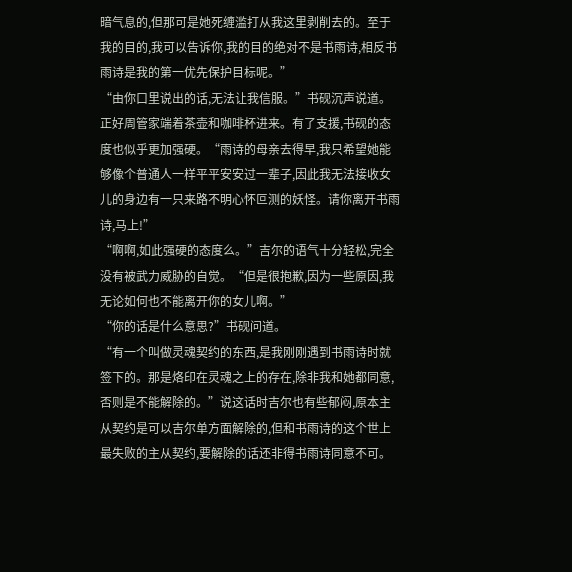暗气息的,但那可是她死缠滥打从我这里剥削去的。至于我的目的,我可以告诉你,我的目的绝对不是书雨诗,相反书雨诗是我的第一优先保护目标呢。”
“由你口里说出的话,无法让我信服。”书砚沉声说道。正好周管家端着茶壶和咖啡杯进来。有了支援,书砚的态度也似乎更加强硬。“雨诗的母亲去得早,我只希望她能够像个普通人一样平平安安过一辈子,因此我无法接收女儿的身边有一只来路不明心怀叵测的妖怪。请你离开书雨诗,马上!”
“啊啊,如此强硬的态度么。”吉尔的语气十分轻松,完全没有被武力威胁的自觉。“但是很抱歉,因为一些原因,我无论如何也不能离开你的女儿啊。”
“你的话是什么意思?”书砚问道。
“有一个叫做灵魂契约的东西,是我刚刚遇到书雨诗时就签下的。那是烙印在灵魂之上的存在,除非我和她都同意,否则是不能解除的。”说这话时吉尔也有些郁闷,原本主从契约是可以吉尔单方面解除的,但和书雨诗的这个世上最失败的主从契约,要解除的话还非得书雨诗同意不可。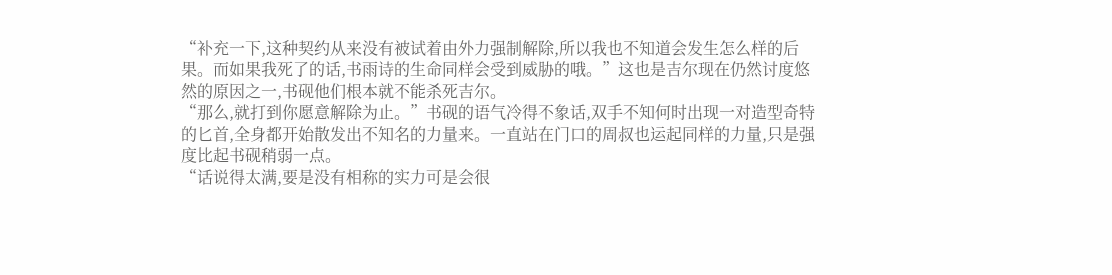“补充一下,这种契约从来没有被试着由外力强制解除,所以我也不知道会发生怎么样的后果。而如果我死了的话,书雨诗的生命同样会受到威胁的哦。”这也是吉尔现在仍然讨度悠然的原因之一,书砚他们根本就不能杀死吉尔。
“那么,就打到你愿意解除为止。”书砚的语气冷得不象话,双手不知何时出现一对造型奇特的匕首,全身都开始散发出不知名的力量来。一直站在门口的周叔也运起同样的力量,只是强度比起书砚稍弱一点。
“话说得太满,要是没有相称的实力可是会很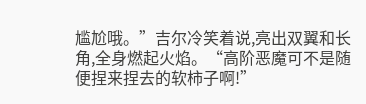尴尬哦。”吉尔冷笑着说,亮出双翼和长角,全身燃起火焰。“高阶恶魔可不是随便捏来捏去的软柿子啊!”